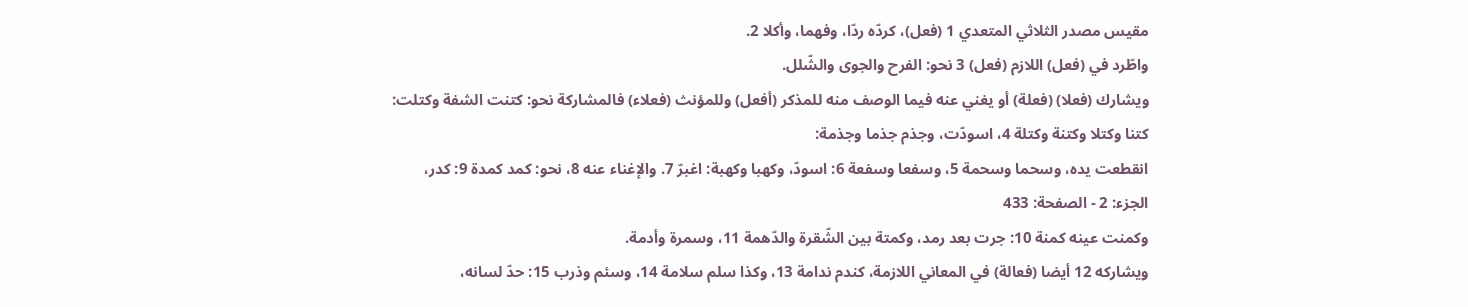مقيس مصدر الثلاثي المتعدي 1 (فعل)، كردّه ردّا، وفهما، وأكلا 2.
واطّرد في (فعل) اللازم (فعل) 3 نحو: الفرح والجوى والشّلل.
ويشارك (فعلا) (فعلة) أو يغني عنه فيما الوصف منه للمذكر (أفعل) وللمؤنث (فعلاء) فالمشاركة نحو: كتنت الشفة وكتلت:
كتنا وكتلا وكتنة وكتلة 4، اسودّت، وجذم جذما وجذمة:
انقطعت يده، وسحما وسحمة 5، وسفعا وسفعة 6: اسودّ، وكهبا وكهبة: اغبرّ 7. والإغناء عنه 8، نحو: كمد كمدة 9: كدر،
الجزء: 2 - الصفحة: 433
وكمنت عينه كمنة 10: جرت بعد رمد، وكمتة بين الشّقرة والدّهمة 11، وسمرة وأدمة.
ويشاركه 12 أيضا (فعالة) في المعاني اللازمة، كندم ندامة 13، وكذا سلم سلامة 14، وسئم وذرب 15: حدّ لسانه،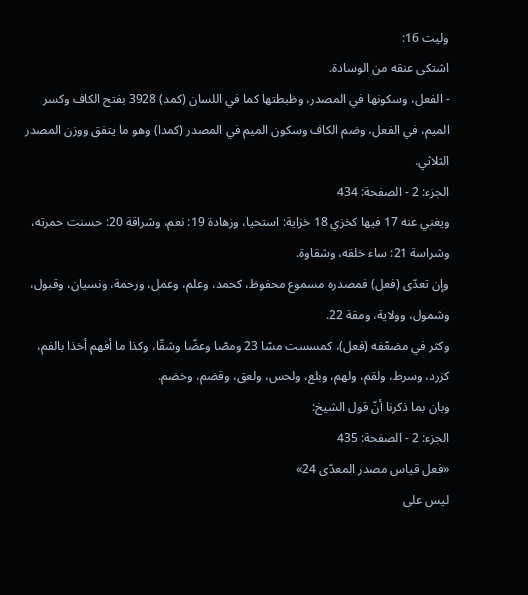وليت 16:
اشتكى عنقه من الوسادة.
- الفعل، وسكونها في المصدر، وظبطتها كما في اللسان (كمد) 3928 بفتح الكاف وكسر الميم، في الفعل، وضم الكاف وسكون الميم في المصدر (كمدا) وهو ما يتفق ووزن المصدر الثلاثي.
الجزء: 2 - الصفحة: 434
ويغني عنه 17 فيها كخزي 18 خزاية: استحيا، وزهادة 19: نعم، وشراقة 20: حسنت حمرته، وشراسة 21: ساء خلقه، وشقاوة.
وإن تعدّى (فعل) فمصدره مسموع محفوظ، كحمد، وعلم، وعمل، ورحمة، ونسيان، وقبول، وشمول، وولاية، ومقة 22.
وكثر في مضعّفه (فعل)، كمسست مسّا 23 ومصّا وعضّا وشقّا، وكذا ما أفهم أخذا بالفم، كزرد، وسرط، ولقم، ولهم، وبلع، ولحس، ولعق، وقضم، وخضم.
وبان بما ذكرنا أنّ قول الشيخ:
الجزء: 2 - الصفحة: 435
«فعل قياس مصدر المعدّى 24»
ليس على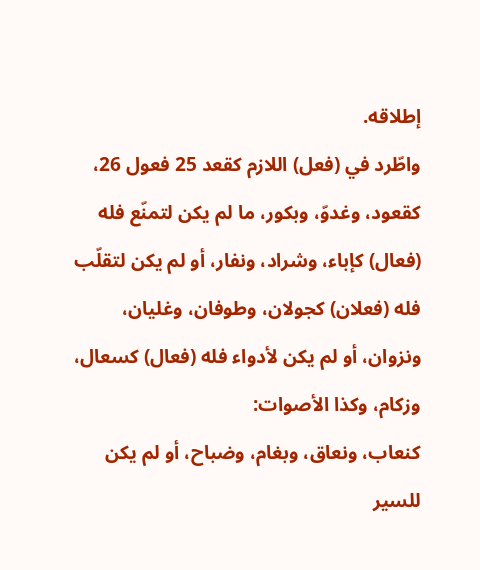إطلاقه.
واطّرد في (فعل) اللازم كقعد 25 فعول 26، كقعود، وغدوّ، وبكور، ما لم يكن لتمنّع فله (فعال) كإباء، وشراد، ونفار، أو لم يكن لتقلّب فله (فعلان) كجولان، وطوفان، وغليان، ونزوان، أو لم يكن لأدواء فله (فعال) كسعال،
وزكام، وكذا الأصوات:
كنعاب، ونعاق، وبغام، وضباح، أو لم يكن للسير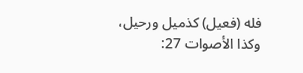فله (فعيل) كذميل ورحيل، وكذا الأصوات 27: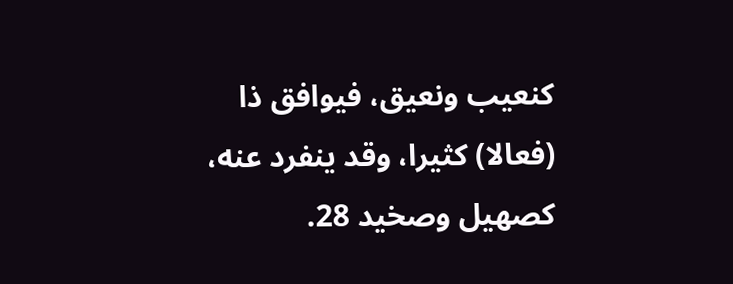كنعيب ونعيق، فيوافق ذا (فعالا) كثيرا، وقد ينفرد عنه، كصهيل وصخيد 28.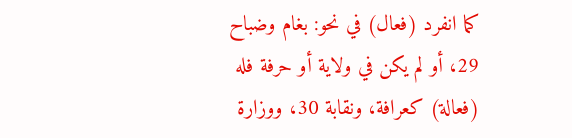كما انفرد (فعال) في نحو: بغام وضباح 29، أو لم يكن في ولاية أو حرفة فله (فعالة) كعرافة، ونقابة 30، ووزارة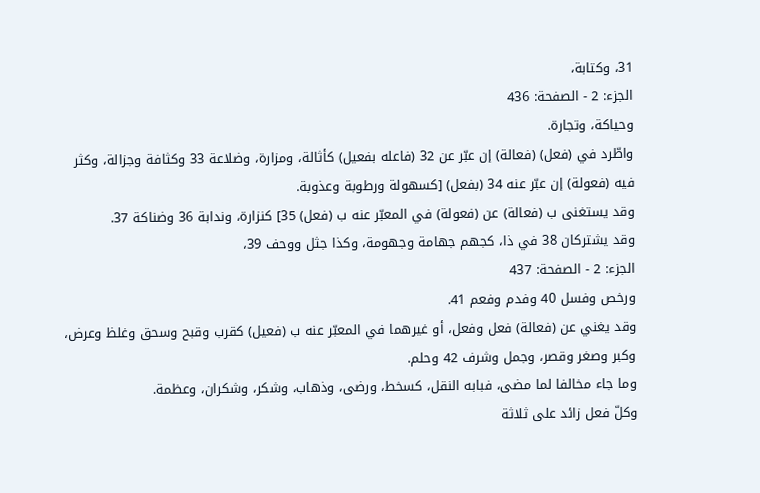31، وكتابة،
الجزء: 2 - الصفحة: 436
وحياكة، وتجارة.
واطّرد في (فعل) (فعالة) إن عبّر عن 32 (فاعله بفعيل) كأثالة، ومزارة، وضلاعة 33 وكثافة وجزالة، وكثر فيه (فعولة) إن عبّر عنه 34 (بفعل) [كسهولة ورطوبة وعذوبة.
وقد يستغنى ب (فعالة) عن (فعولة) في المعبّر عنه ب (فعل) 35] كنزارة، وندابة 36 وضناكة 37.
وقد يشتركان 38 في ذا، كجهم جهامة وجهومة، وكذا جثل ووحف 39،
الجزء: 2 - الصفحة: 437
ورخص وفسل 40 وفدم وفعم 41.
وقد يغني عن (فعالة) فعل وفعل، أو غيرهما في المعبّر عنه ب (فعيل) كقرب وقبح وسحق وغلظ وعرض، وكبر وصغر وقصر، وجمل وشرف 42 وحلم.
وما جاء مخالفا لما مضى، فبابه النقل، كسخط، ورضى، وذهاب، وشكر، وشكران، وعظمة.
وكلّ فعل زائد على ثلاثة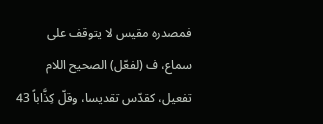فمصدره مقيس لا يتوقف على سماع، ف (لفعّل) الصحيح اللام تفعيل، كقدّس تقديسا، وقلّ كِذَّاباً 43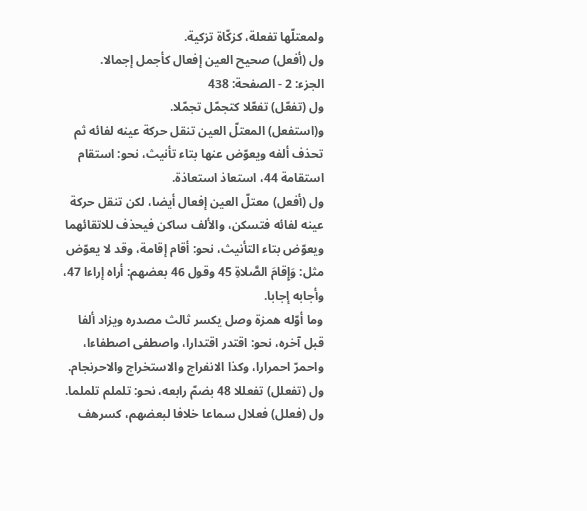ولمعتلّها تفعلة، كزكّاة تزكية.
ول (أفعل) صحيح العين إفعال كأجمل إجمالا.
الجزء: 2 - الصفحة: 438
ول (تفعّل) تفعّلا كتجمّل تجمّلا.
و(استفعل) المعتلّ العين تنقل حركة عينه لفائه ثم تحذف ألفه ويعوّض عنها بتاء تأنيث، نحو: استقام استقامة 44، استعاذ استعاذة.
ول (أفعل) معتلّ العين إفعال أيضا، لكن تنقل حركة عينه لفائه فتسكن، والألف ساكن فيحذف للاتقائهما ويعوّض بتاء التأنيث، نحو: أقام إقامة، وقد لا يعوّض مثل: وَإِقامَ الصَّلاةِ 45 وقول 46 بعضهم: أراه إراءا 47، وأجابه إجابا.
وما أوّله همزة وصل يكسر ثالث مصدره ويزاد ألفا قبل آخره، نحو: اقتدر اقتدارا، واصطفى اصطفاءا، واحمرّ احمرارا، وكذا الانفراج والاستخراج والاحرنجام.
ول (تفعلل) تفعللا 48 بضمّ رابعه، نحو: تلملم تلملما.
ول (فعلل) فعلال سماعا خلافا لبعضهم، كسرهف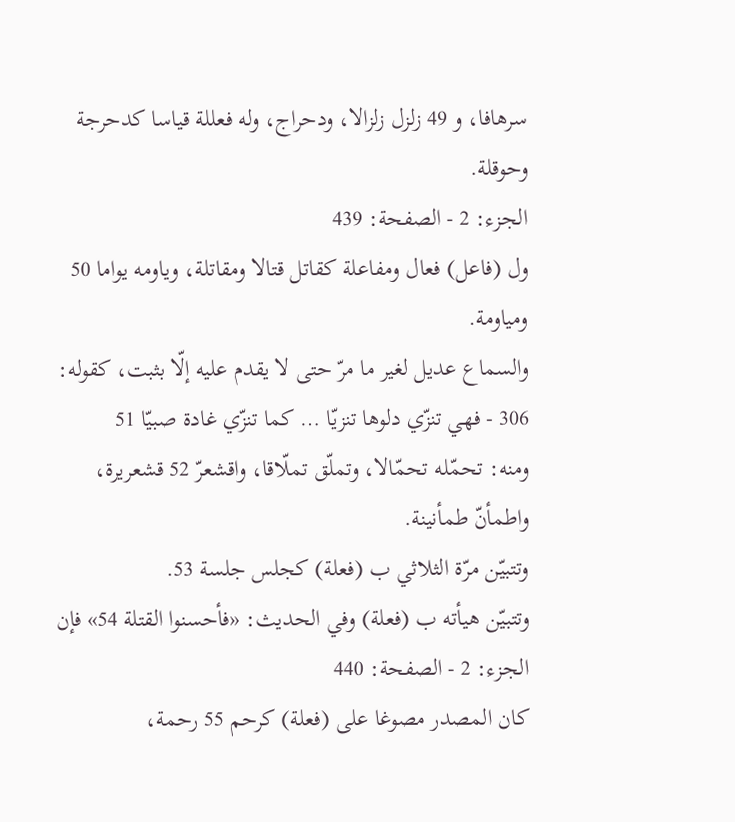سرهافا، و 49 زلزل زلزالا، ودحراج، وله فعللة قياسا كدحرجة وحوقلة.
الجزء: 2 - الصفحة: 439
ول (فاعل) فعال ومفاعلة كقاتل قتالا ومقاتلة، وياومه يواما 50 ومياومة.
والسماع عديل لغير ما مرّ حتى لا يقدم عليه إلّا بثبت، كقوله:
306 - فهي تنزّي دلوها تنزيّا … كما تنزّي غادة صبيّا 51
ومنه: تحمّله تحمّالا، وتملّق تملّاقا، واقشعرّ 52 قشعريرة، واطمأنّ طمأنينة.
وتتبيّن مرّة الثلاثي ب (فعلة) كجلس جلسة 53.
وتتبيّن هيأته ب (فعلة) وفي الحديث: «فأحسنوا القتلة 54» فإن
الجزء: 2 - الصفحة: 440
كان المصدر مصوغا على (فعلة) كرحم 55 رحمة،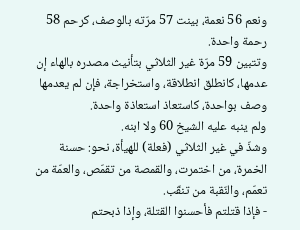ونعم 56 نعمة، بينت 57 مرّته بالوصف، كرحم 58 رحمة واحدة.
وتتبين 59 مرّة غير الثلاثي بتأنيث مصدره بالهاء إن عدمها، كانطلق انطلاقة، واستخراجة، فإن لم يعدمها وصف بواحدة، كاستعاذ استعاذة واحدة.
ولم ينبه عليه الشيخ 60 ولا ابنه.
وشذّ في غير الثلاثي (فعلة) للهيأة، نحو: حسنة الخمرة، من اختمرت، والقمصة من تقمّص، والعمّة من تعمّم، والنّقبة من تنقّب.
- فإذا قتلتم فأحسنوا القتلة، وإذا ذبحتم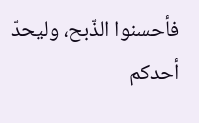فأحسنوا الذّبح، وليحدّ أحدكم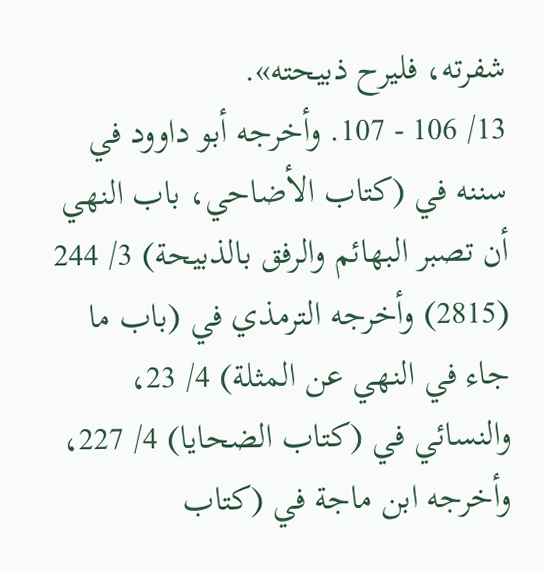شفرته، فليرح ذبيحته».
13/ 106 - 107. وأخرجه أبو داوود في سننه في (كتاب الأضاحي، باب النهي أن تصبر البهائم والرفق بالذبيحة) 3/ 244 (2815) وأخرجه الترمذي في (باب ما جاء في النهي عن المثلة) 4/ 23، والنسائي في (كتاب الضحايا) 4/ 227، وأخرجه ابن ماجة في (كتاب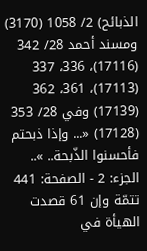الذبائح) 2/ 1058 (3170) ومسند أحمد 28/ 342 (17116)، 336، 337 (17113)، 361، 362 (17139) وفي 28/ 353 (17128) «... وإذا ذبحتم فأحسنوا الذّبحة.. »..
الجزء: 2 - الصفحة: 441
تتمّة وإن 61 قصدت الهيأة في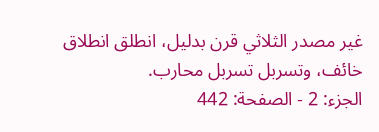غير مصدر الثلاثي قرن بدليل، انطلق انطلاق خائف، وتسربل تسربل محارب.
الجزء: 2 - الصفحة: 442